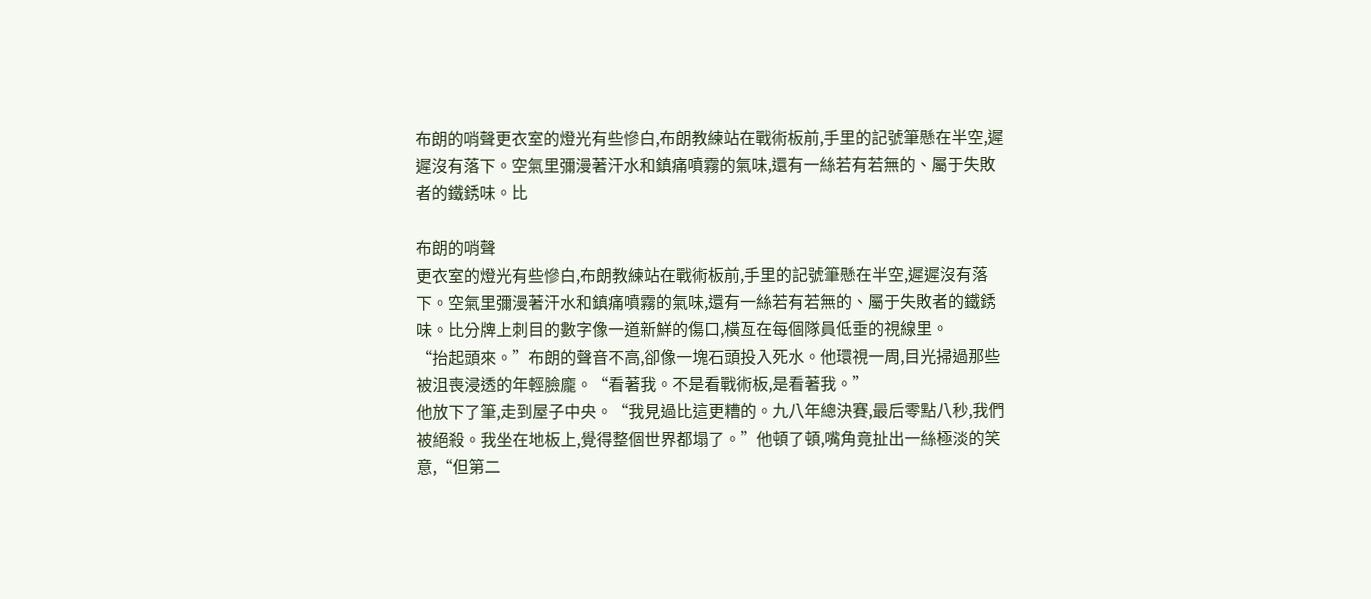布朗的哨聲更衣室的燈光有些慘白,布朗教練站在戰術板前,手里的記號筆懸在半空,遲遲沒有落下。空氣里彌漫著汗水和鎮痛噴霧的氣味,還有一絲若有若無的、屬于失敗者的鐵銹味。比

布朗的哨聲
更衣室的燈光有些慘白,布朗教練站在戰術板前,手里的記號筆懸在半空,遲遲沒有落下。空氣里彌漫著汗水和鎮痛噴霧的氣味,還有一絲若有若無的、屬于失敗者的鐵銹味。比分牌上刺目的數字像一道新鮮的傷口,橫亙在每個隊員低垂的視線里。
“抬起頭來。”布朗的聲音不高,卻像一塊石頭投入死水。他環視一周,目光掃過那些被沮喪浸透的年輕臉龐。“看著我。不是看戰術板,是看著我。”
他放下了筆,走到屋子中央。“我見過比這更糟的。九八年總決賽,最后零點八秒,我們被絕殺。我坐在地板上,覺得整個世界都塌了。”他頓了頓,嘴角竟扯出一絲極淡的笑意,“但第二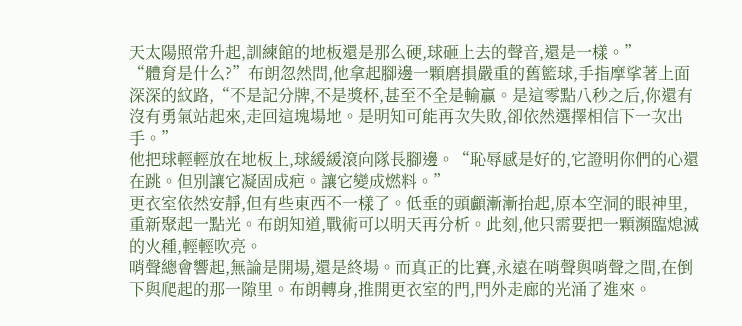天太陽照常升起,訓練館的地板還是那么硬,球砸上去的聲音,還是一樣。”
“體育是什么?”布朗忽然問,他拿起腳邊一顆磨損嚴重的舊籃球,手指摩挲著上面深深的紋路,“不是記分牌,不是獎杯,甚至不全是輸贏。是這零點八秒之后,你還有沒有勇氣站起來,走回這塊場地。是明知可能再次失敗,卻依然選擇相信下一次出手。”
他把球輕輕放在地板上,球緩緩滾向隊長腳邊。“恥辱感是好的,它證明你們的心還在跳。但別讓它凝固成疤。讓它變成燃料。”
更衣室依然安靜,但有些東西不一樣了。低垂的頭顱漸漸抬起,原本空洞的眼神里,重新聚起一點光。布朗知道,戰術可以明天再分析。此刻,他只需要把一顆瀕臨熄滅的火種,輕輕吹亮。
哨聲總會響起,無論是開場,還是終場。而真正的比賽,永遠在哨聲與哨聲之間,在倒下與爬起的那一隙里。布朗轉身,推開更衣室的門,門外走廊的光涌了進來。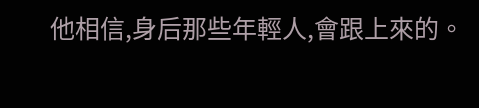他相信,身后那些年輕人,會跟上來的。